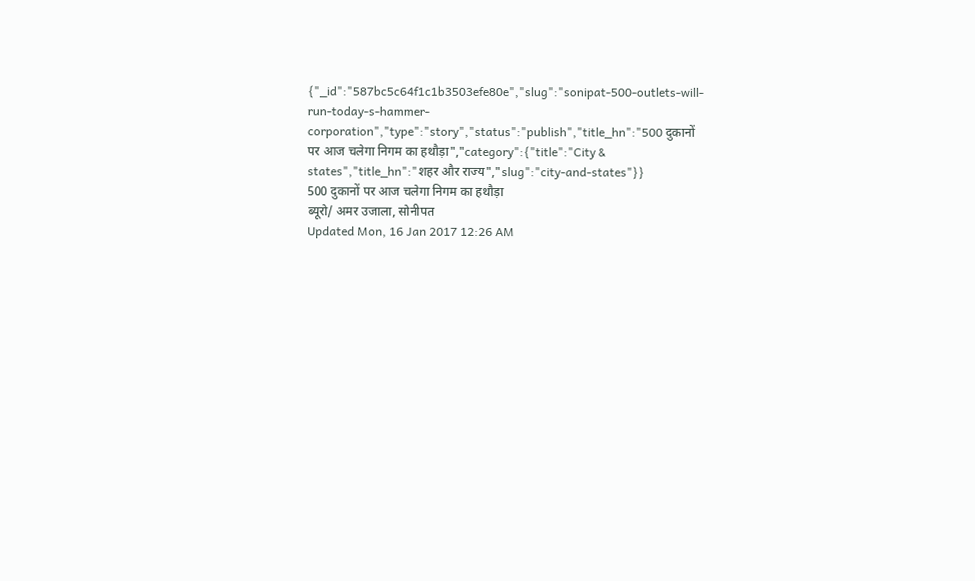{"_id":"587bc5c64f1c1b3503efe80e","slug":"sonipat-500-outlets-will-run-today-s-hammer-corporation","type":"story","status":"publish","title_hn":"500 दुकानों पर आज चलेगा निगम का हथौड़ा","category":{"title":"City & states","title_hn":"शहर और राज्य","slug":"city-and-states"}}
500 दुकानों पर आज चलेगा निगम का हथौड़ा
ब्यूरो/ अमर उजाला, सोनीपत
Updated Mon, 16 Jan 2017 12:26 AM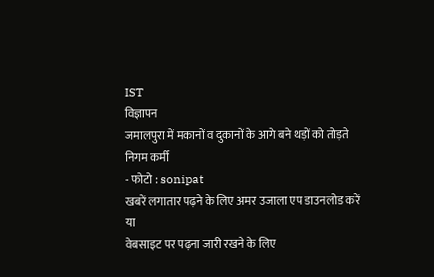IST
विज्ञापन
जमालपुरा में मकानों व दुकानों के आगे बने थड़ों को तोड़ते निगम कर्मी
- फोटो : sonipat
खबरें लगातार पढ़ने के लिए अमर उजाला एप डाउनलोड करें
या
वेबसाइट पर पढ़ना जारी रखने के लिए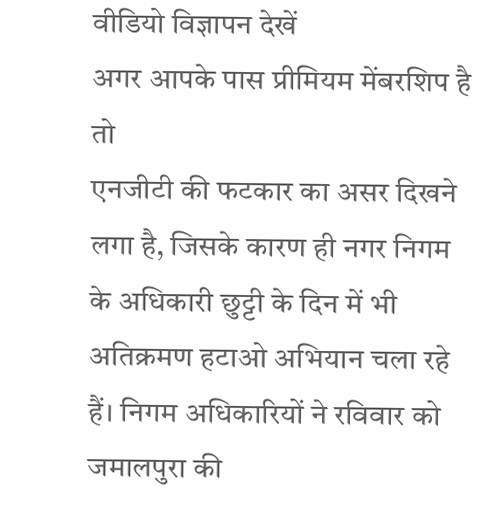वीडियो विज्ञापन देखें
अगर आपके पास प्रीमियम मेंबरशिप है तो
एनजीटी की फटकार का असर दिखने लगा है, जिसके कारण ही नगर निगम के अधिकारी छुट्टी के दिन में भी अतिक्रमण हटाओ अभियान चला रहे हैं। निगम अधिकारियों ने रविवार को जमालपुरा की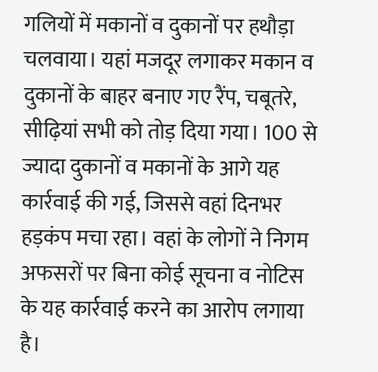गलियों में मकानों व दुकानों पर हथौड़ा चलवाया। यहां मजदूर लगाकर मकान व दुकानों के बाहर बनाए गए रैंप, चबूतरे, सीढ़ियां सभी को तोड़ दिया गया। 100 से ज्यादा दुकानों व मकानों के आगे यह कार्रवाई की गई, जिससे वहां दिनभर हड़कंप मचा रहा। वहां के लोगों ने निगम अफसरों पर बिना कोई सूचना व नोटिस के यह कार्रवाई करने का आरोप लगाया है।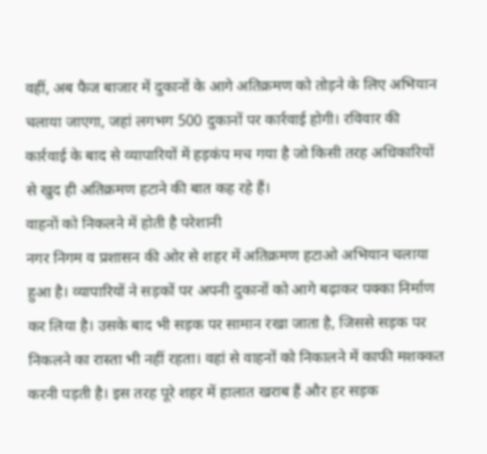वहीं, अब फैज बाजार में दुकानों के आगे अतिक्रमण को तोड़ने के लिए अभियान चलाया जाएगा, जहां लगभग 500 दुकानों पर कार्रवाई होगी। रविवार की कार्रवाई के बाद से व्यापारियों में हड़कंप मच गया है जो किसी तरह अधिकारियों से खुद ही अतिक्रमण हटाने की बात कह रहे हैं।
वाहनों को निकलने में होती है परेशानी
नगर निगम व प्रशासन की ओर से शहर में अतिक्रमण हटाओ अभियान चलाया हुआ है। व्यापारियों ने सड़कों पर अपनी दुकानों को आगे बढ़ाकर पक्का निर्माण कर लिया है। उसके बाद भी सड़क पर सामान रखा जाता है, जिससे सड़क पर निकलने का रास्ता भी नहीं रहता। वहां से वाहनों को निकालने में काफी मशक्कत करनी पड़ती है। इस तरह पूरे शहर में हालात खराब हैं और हर सड़क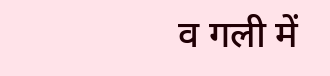व गली में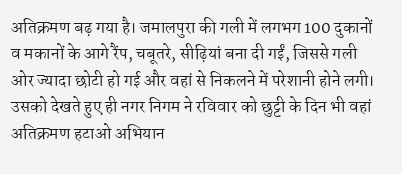अतिक्रमण बढ़ गया है। जमालपुरा की गली में लगभग 100 दुकानों व मकानों के आगे रैंप, चबूतरे, सीढ़ियां बना दी गईं, जिससे गली ओर ज्यादा छोटी हो गई और वहां से निकलने में परेशानी होने लगी। उसको देखते हुए ही नगर निगम ने रविवार को छुट्टी के दिन भी वहां अतिक्रमण हटाओ अभियान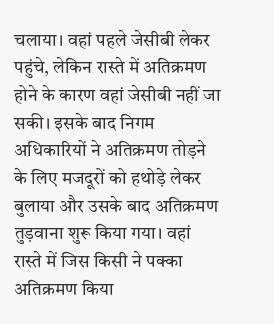चलाया। वहां पहले जेसीबी लेकर पहुंचे, लेकिन रास्ते में अतिक्रमण होने के कारण वहां जेसीबी नहीं जा सकी। इसके बाद निगम अधिकारियों ने अतिक्रमण तोड़ने के लिए मजदूरों को हथोड़े लेकर बुलाया और उसके बाद अतिक्रमण तुड़वाना शुरू किया गया। वहां रास्ते में जिस किसी ने पक्का अतिक्रमण किया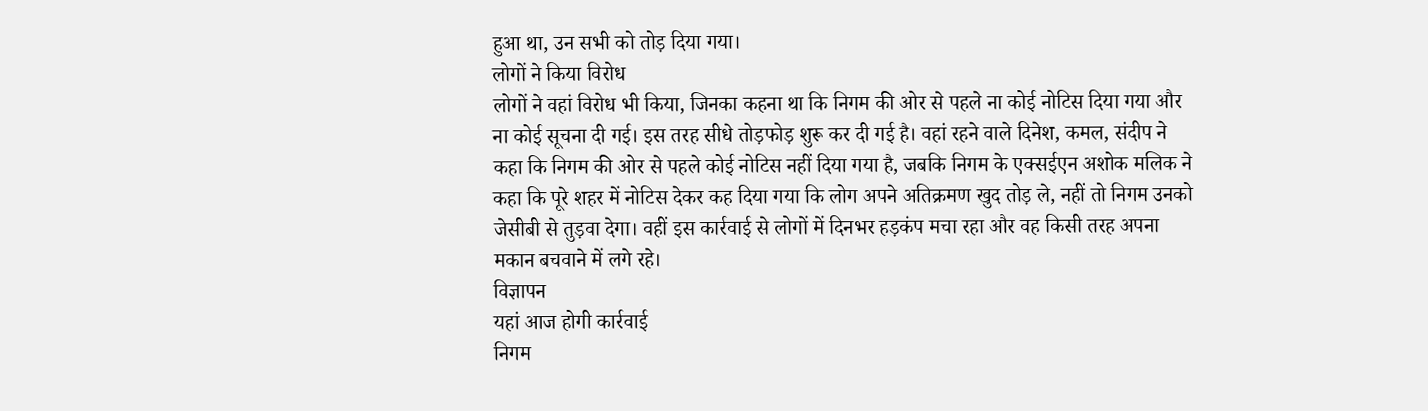हुआ था, उन सभी को तोड़ दिया गया।
लोगों ने किया विरोध
लोगों ने वहां विरोध भी किया, जिनका कहना था कि निगम की ओर से पहले ना कोई नोटिस दिया गया और ना कोई सूचना दी गई। इस तरह सीधे तोड़फोड़ शुरू कर दी गई है। वहां रहने वाले दिनेश, कमल, संदीप ने कहा कि निगम की ओर से पहले कोई नोटिस नहीं दिया गया है, जबकि निगम के एक्सईएन अशोक मलिक ने कहा कि पूरे शहर में नोटिस देकर कह दिया गया कि लोग अपने अतिक्रमण खुद तोड़ ले, नहीं तो निगम उनको जेसीबी से तुड़वा देगा। वहीं इस कार्रवाई से लोगों में दिनभर हड़कंप मचा रहा और वह किसी तरह अपना मकान बचवाने में लगे रहे।
विज्ञापन
यहां आज होगी कार्रवाई
निगम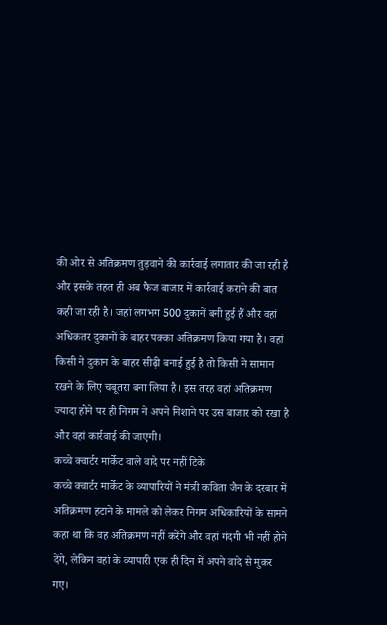की ओर से अतिक्रमण तुड़वाने की कार्रवाई लगातार की जा रही है और इसके तहत ही अब फैज बाजार में कार्रवाई कराने की बात कही जा रही है। जहां लगभग 500 दुकानें बनी हुई हैं और वहां अधिकतर दुकानों के बाहर पक्का अतिक्रमण किया गया है। वहां किसी ने दुकान के बाहर सीढ़ी बनाई हुई है तो किसी ने सामान रखने के लिए चबूतरा बना लिया है। इस तरह वहां अतिक्रमण ज्यादा होने पर ही निगम ने अपने निशाने पर उस बाजार को रखा है और वहां कार्रवाई की जाएगी।
कच्चे क्वार्टर मार्केट वाले वादे पर नहीं टिके
कच्चे क्वार्टर मार्केट के व्यापारियों ने मंत्री कविता जैन के दरबार में अतिक्रमण हटाने के मामले को लेकर निगम अधिकारियों के सामने कहा था कि वह अतिक्रमण नहीं करेंगे और वहां गंदगी भी नहीं होने देंगे, लेकिन वहां के व्यापारी एक ही दिन में अपने वादे से मुकर गए।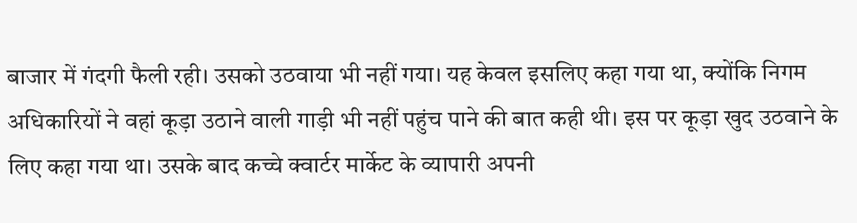बाजार में गंदगी फैली रही। उसको उठवाया भी नहीं गया। यह केवल इसलिए कहा गया था, क्योंकि निगम अधिकारियों ने वहां कूड़ा उठाने वाली गाड़ी भी नहीं पहुंच पाने की बात कही थी। इस पर कूड़ा खुद उठवाने के लिए कहा गया था। उसके बाद कच्चे क्वार्टर मार्केट के व्यापारी अपनी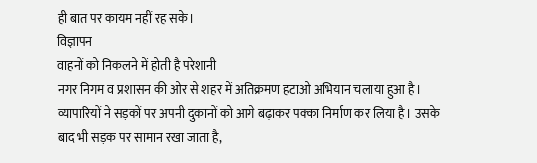ही बात पर कायम नहीं रह सके।
विज्ञापन
वाहनों को निकलने में होती है परेशानी
नगर निगम व प्रशासन की ओर से शहर में अतिक्रमण हटाओ अभियान चलाया हुआ है। व्यापारियों ने सड़कों पर अपनी दुकानों को आगे बढ़ाकर पक्का निर्माण कर लिया है। उसके बाद भी सड़क पर सामान रखा जाता है,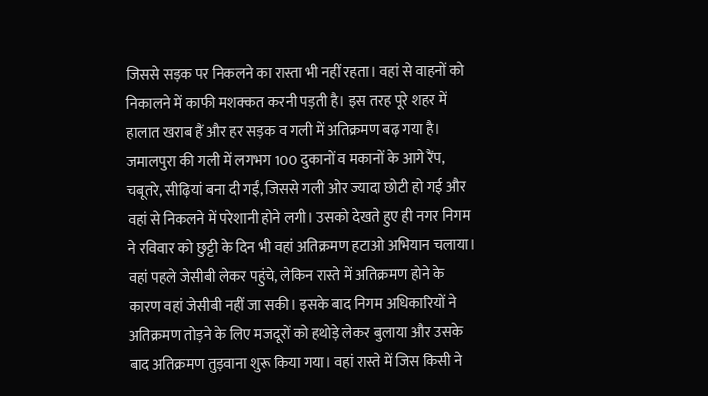जिससे सड़क पर निकलने का रास्ता भी नहीं रहता। वहां से वाहनों को निकालने में काफी मशक्कत करनी पड़ती है। इस तरह पूरे शहर में हालात खराब हैं और हर सड़क व गली में अतिक्रमण बढ़ गया है। जमालपुरा की गली में लगभग 100 दुकानों व मकानों के आगे रैंप, चबूतरे, सीढ़ियां बना दी गईं, जिससे गली ओर ज्यादा छोटी हो गई और वहां से निकलने में परेशानी होने लगी। उसको देखते हुए ही नगर निगम ने रविवार को छुट्टी के दिन भी वहां अतिक्रमण हटाओ अभियान चलाया। वहां पहले जेसीबी लेकर पहुंचे, लेकिन रास्ते में अतिक्रमण होने के कारण वहां जेसीबी नहीं जा सकी। इसके बाद निगम अधिकारियों ने अतिक्रमण तोड़ने के लिए मजदूरों को हथोड़े लेकर बुलाया और उसके बाद अतिक्रमण तुड़वाना शुरू किया गया। वहां रास्ते में जिस किसी ने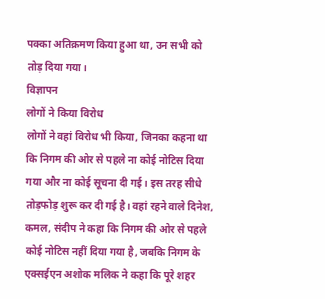पक्का अतिक्रमण किया हुआ था, उन सभी को तोड़ दिया गया।
विज्ञापन
लोगों ने किया विरोध
लोगों ने वहां विरोध भी किया, जिनका कहना था कि निगम की ओर से पहले ना कोई नोटिस दिया गया और ना कोई सूचना दी गई। इस तरह सीधे तोड़फोड़ शुरू कर दी गई है। वहां रहने वाले दिनेश, कमल, संदीप ने कहा कि निगम की ओर से पहले कोई नोटिस नहीं दिया गया है, जबकि निगम के एक्सईएन अशोक मलिक ने कहा कि पूरे शहर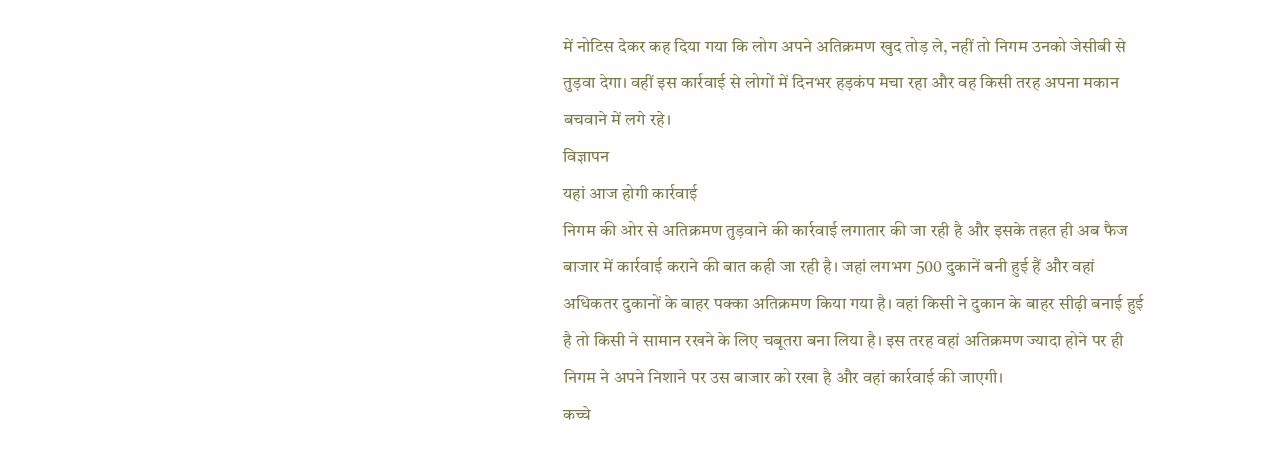में नोटिस देकर कह दिया गया कि लोग अपने अतिक्रमण खुद तोड़ ले, नहीं तो निगम उनको जेसीबी से तुड़वा देगा। वहीं इस कार्रवाई से लोगों में दिनभर हड़कंप मचा रहा और वह किसी तरह अपना मकान बचवाने में लगे रहे।
विज्ञापन
यहां आज होगी कार्रवाई
निगम की ओर से अतिक्रमण तुड़वाने की कार्रवाई लगातार की जा रही है और इसके तहत ही अब फैज बाजार में कार्रवाई कराने की बात कही जा रही है। जहां लगभग 500 दुकानें बनी हुई हैं और वहां अधिकतर दुकानों के बाहर पक्का अतिक्रमण किया गया है। वहां किसी ने दुकान के बाहर सीढ़ी बनाई हुई है तो किसी ने सामान रखने के लिए चबूतरा बना लिया है। इस तरह वहां अतिक्रमण ज्यादा होने पर ही निगम ने अपने निशाने पर उस बाजार को रखा है और वहां कार्रवाई की जाएगी।
कच्चे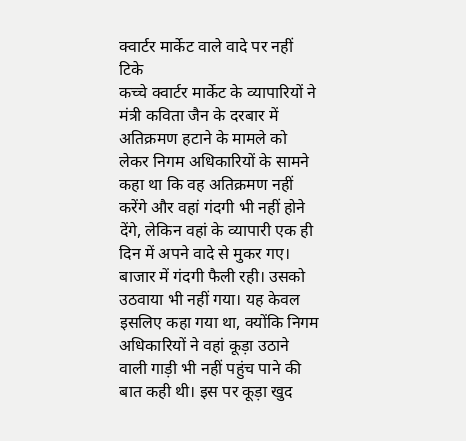क्वार्टर मार्केट वाले वादे पर नहीं टिके
कच्चे क्वार्टर मार्केट के व्यापारियों ने मंत्री कविता जैन के दरबार में अतिक्रमण हटाने के मामले को लेकर निगम अधिकारियों के सामने कहा था कि वह अतिक्रमण नहीं करेंगे और वहां गंदगी भी नहीं होने देंगे, लेकिन वहां के व्यापारी एक ही दिन में अपने वादे से मुकर गए। बाजार में गंदगी फैली रही। उसको उठवाया भी नहीं गया। यह केवल इसलिए कहा गया था, क्योंकि निगम अधिकारियों ने वहां कूड़ा उठाने वाली गाड़ी भी नहीं पहुंच पाने की बात कही थी। इस पर कूड़ा खुद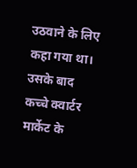उठवाने के लिए कहा गया था। उसके बाद कच्चे क्वार्टर मार्केट के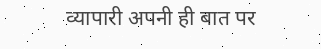व्यापारी अपनी ही बात पर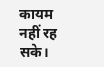कायम नहीं रह सके।